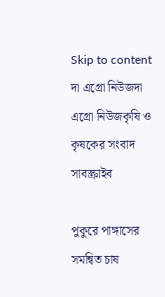Skip to content
দা এগ্রো নিউজদা এগ্রো নিউজকৃষি ও কৃষকের সংবাদ
সাবস্ক্রাইব

পুকুরে পাঙ্গাসের সমন্বিত চাষ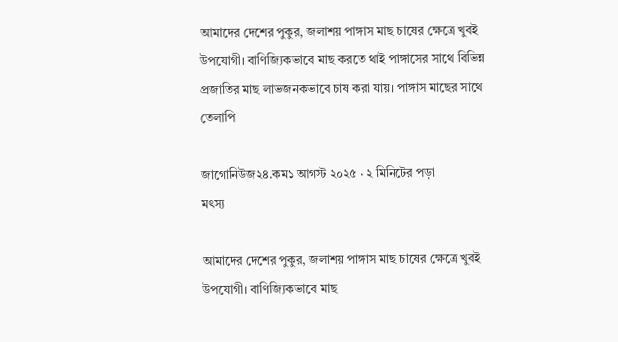আমাদের দেশের পুকুর, জলাশয় পাঙ্গাস মাছ চাষের ক্ষেত্রে খুবই উপযোগী। বাণিজ্যিকভাবে মাছ করতে থাই পাঙ্গাসের সাথে বিভিন্ন প্রজাতির মাছ লাভজনকভাবে চাষ করা যায়। পাঙ্গাস মাছের সাথে তেলাপি

জাগোনিউজ২৪.কম১ আগস্ট ২০২৫ · ২ মিনিটের পড়া
মৎস্য

আমাদের দেশের পুকুর, জলাশয় পাঙ্গাস মাছ চাষের ক্ষেত্রে খুবই উপযোগী। বাণিজ্যিকভাবে মাছ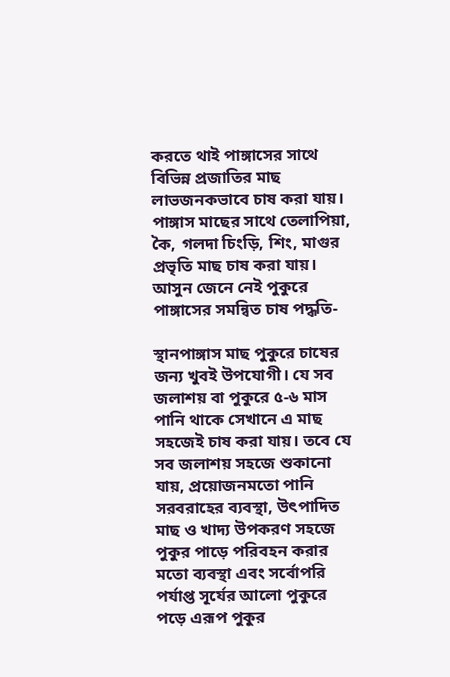করতে থাই পাঙ্গাসের সাথে বিভিন্ন প্রজাতির মাছ লাভজনকভাবে চাষ করা যায়। পাঙ্গাস মাছের সাথে তেলাপিয়া, কৈ, গলদা চিংড়ি, শিং, মাগুর প্রভৃতি মাছ চাষ করা যায়। আসুন জেনে নেই পুকুরে পাঙ্গাসের সমন্বিত চাষ পদ্ধতি-

স্থানপাঙ্গাস মাছ পুকুরে চাষের জন্য খুবই উপযোগী। যে সব জলাশয় বা পুকুরে ৫-৬ মাস পানি থাকে সেখানে এ মাছ সহজেই চাষ করা যায়। তবে যে সব জলাশয় সহজে শুকানো যায়, প্রয়োজনমতো পানি সরবরাহের ব্যবস্থা, উৎপাদিত মাছ ও খাদ্য উপকরণ সহজে পুকুর পাড়ে পরিবহন করার মতো ব্যবস্থা এবং সর্বোপরি পর্যাপ্ত সূর্যের আলো পুকুরে পড়ে এরূপ পুকুর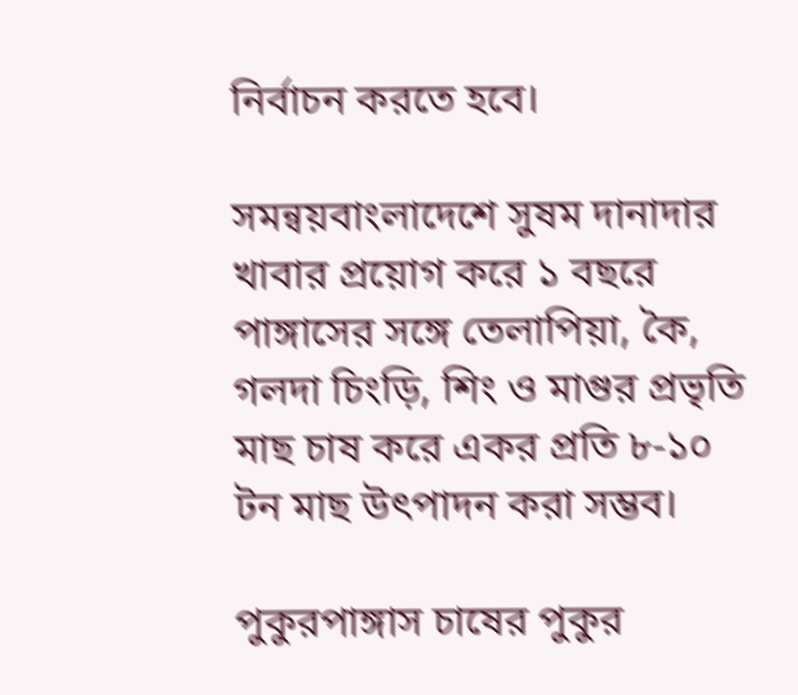নির্বাচন করতে হবে।

সমন্বয়বাংলাদেশে সুষম দানাদার খাবার প্রয়োগ করে ১ বছরে পাঙ্গাসের সঙ্গে তেলাপিয়া, কৈ, গলদা চিংড়ি, শিং ও মাগুর প্রভৃতি মাছ চাষ করে একর প্রতি ৮-১০ টন মাছ উৎপাদন করা সম্ভব।

পুকুরপাঙ্গাস চাষের পুকুর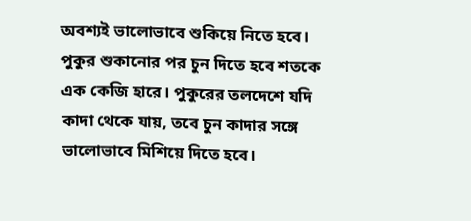অবশ্যই ভালোভাবে শুকিয়ে নিতে হবে। পুকুর শুকানোর পর চুন দিতে হবে শতকে এক কেজি হারে। পুকুরের তলদেশে যদি কাদা থেকে যায়, তবে চুন কাদার সঙ্গে ভালোভাবে মিশিয়ে দিতে হবে।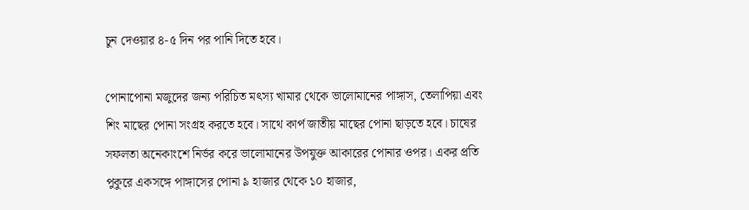চুন দেওয়ার ৪-৫ দিন পর পানি দিতে হবে।

পোনাপোনা মজুদের জন্য পরিচিত মৎস্য খামার থেকে ভালোমানের পাঙ্গাস, তেলাপিয়া এবং শিং মাছের পোনা সংগ্রহ করতে হবে। সাথে কার্প জাতীয় মাছের পোনা ছাড়তে হবে। চাষের সফলতা অনেকাংশে নির্ভর করে ভালোমানের উপযুক্ত আকারের পোনার ওপর। একর প্রতি পুকুরে একসঙ্গে পাঙ্গাসের পোনা ৯ হাজার থেকে ১০ হাজার,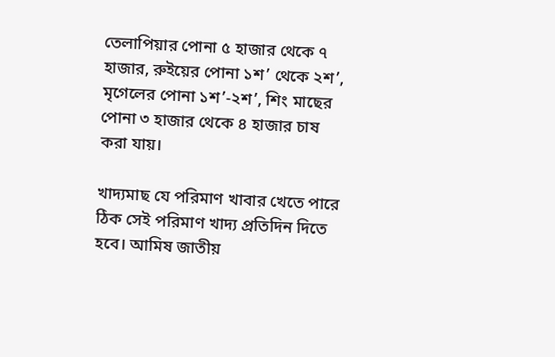তেলাপিয়ার পোনা ৫ হাজার থেকে ৭ হাজার, রুইয়ের পোনা ১শ’ থেকে ২শ’, মৃগেলের পোনা ১শ’-২শ’, শিং মাছের পোনা ৩ হাজার থেকে ৪ হাজার চাষ করা যায়।

খাদ্যমাছ যে পরিমাণ খাবার খেতে পারে ঠিক সেই পরিমাণ খাদ্য প্রতিদিন দিতে হবে। আমিষ জাতীয়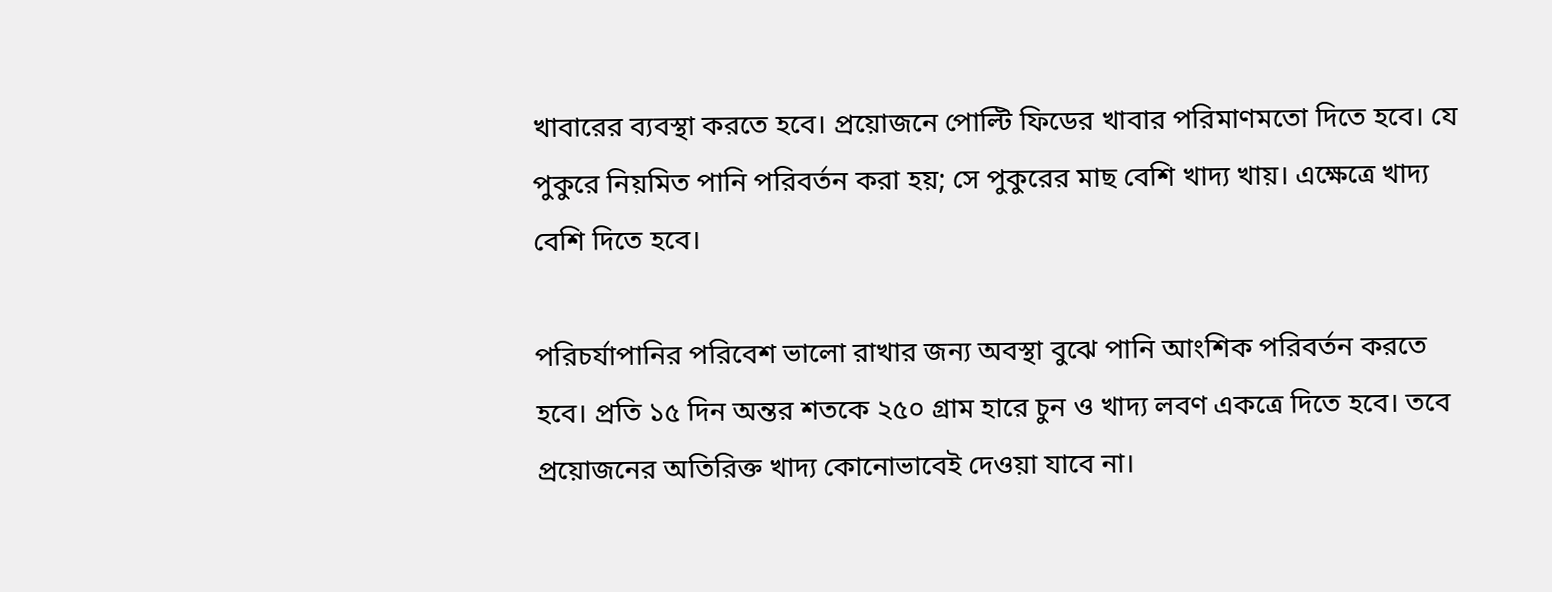খাবারের ব্যবস্থা করতে হবে। প্রয়োজনে পোল্টি ফিডের খাবার পরিমাণমতো দিতে হবে। যে পুকুরে নিয়মিত পানি পরিবর্তন করা হয়; সে পুকুরের মাছ বেশি খাদ্য খায়। এক্ষেত্রে খাদ্য বেশি দিতে হবে।

পরিচর্যাপানির পরিবেশ ভালো রাখার জন্য অবস্থা বুঝে পানি আংশিক পরিবর্তন করতে হবে। প্রতি ১৫ দিন অন্তর শতকে ২৫০ গ্রাম হারে চুন ও খাদ্য লবণ একত্রে দিতে হবে। তবে প্রয়োজনের অতিরিক্ত খাদ্য কোনোভাবেই দেওয়া যাবে না।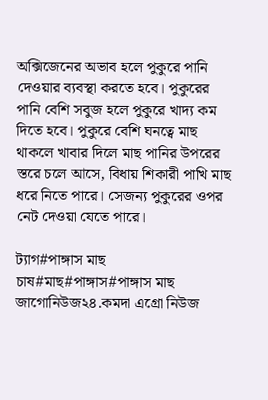অক্সিজেনের অভাব হলে পুকুরে পানি দেওয়ার ব্যবস্থা করতে হবে। পুকুরের পানি বেশি সবুজ হলে পুকুরে খাদ্য কম দিতে হবে। পুকুরে বেশি ঘনত্বে মাছ থাকলে খাবার দিলে মাছ পানির উপরের স্তরে চলে আসে, বিধায় শিকারী পাখি মাছ ধরে নিতে পারে। সেজন্য পুকুরের ওপর নেট দেওয়া যেতে পারে।

ট্যাগ#পাঙ্গাস মাছ চাষ#মাছ#পাঙ্গাস#পাঙ্গাস মাছ
জাগোনিউজ২৪.কমদা এগ্রো নিউজ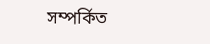সম্পর্কিত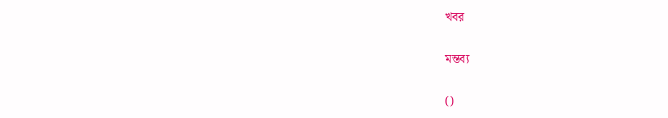খবর

মন্তব্য

()